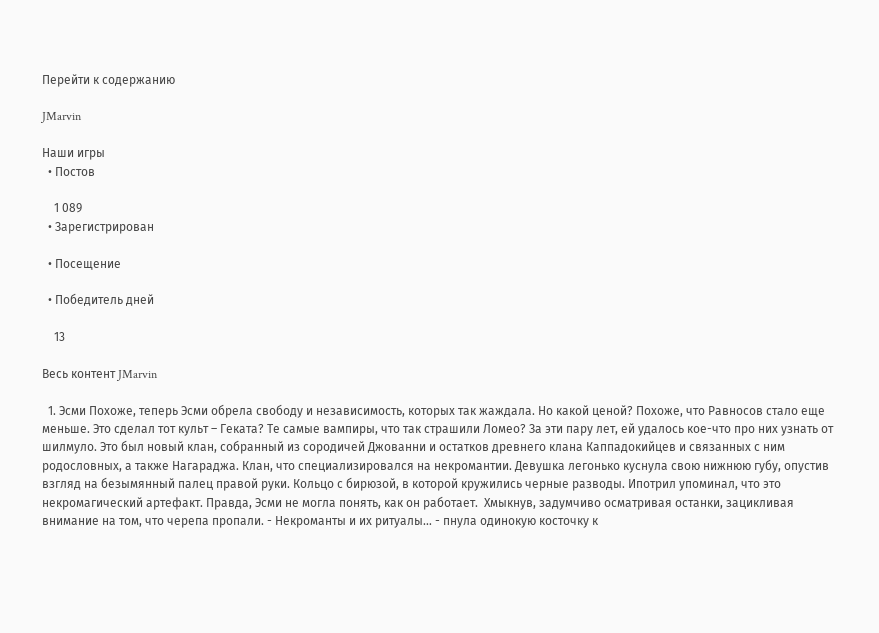Перейти к содержанию

JMarvin

Наши игры
  • Постов

    1 089
  • Зарегистрирован

  • Посещение

  • Победитель дней

    13

Весь контент JMarvin

  1. Эсми Похоже, теперь Эсми обрела свободу и независимость, которых так жаждала. Но какой ценой? Похоже, что Равносов стало еще меньше. Это сделал тот культ – Геката? Те самые вампиры, что так страшили Ломео? За эти пару лет, ей удалось кое-что про них узнать от шилмуло. Это был новый клан, собранный из сородичей Джованни и остатков древнего клана Каппадокийцев и связанных с ним родословных, а также Нагараджа. Клан, что специализировался на некромантии. Девушка легонько куснула свою нижнюю губу, опустив взгляд на безымянный палец правой руки. Кольцо с бирюзой, в которой кружились черные разводы. Ипотрил упоминал, что это некромагический артефакт. Правда, Эсми не могла понять, как он работает.  Хмыкнув, задумчиво осматривая останки, зацикливая внимание на том, что черепа пропали. - Некроманты и их ритуалы… - пнула одинокую косточку к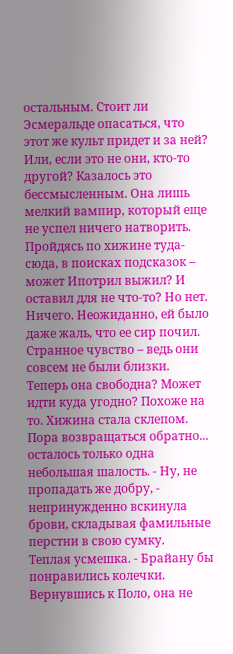остальным. Стоит ли Эсмеральде опасаться, что этот же культ придет и за ней? Или, если это не они, кто-то другой? Казалось это бессмысленным. Она лишь мелкий вампир, который еще не успел ничего натворить. Пройдясь по хижине туда-сюда, в поисках подсказок – может Ипотрил выжил? И оставил для не что-то? Но нет. Ничего. Неожиданно, ей было даже жаль, что ее сир почил. Странное чувство – ведь они совсем не были близки. Теперь она свободна? Может идти куда угодно? Похоже на то. Хижина стала склепом. Пора возвращаться обратно... осталось только одна небольшая шалость. - Ну, не пропадать же добру, - непринужденно вскинула брови, складывая фамильные перстни в свою сумку.   Теплая усмешка. - Брайану бы понравились колечки. Вернувшись к Поло, она не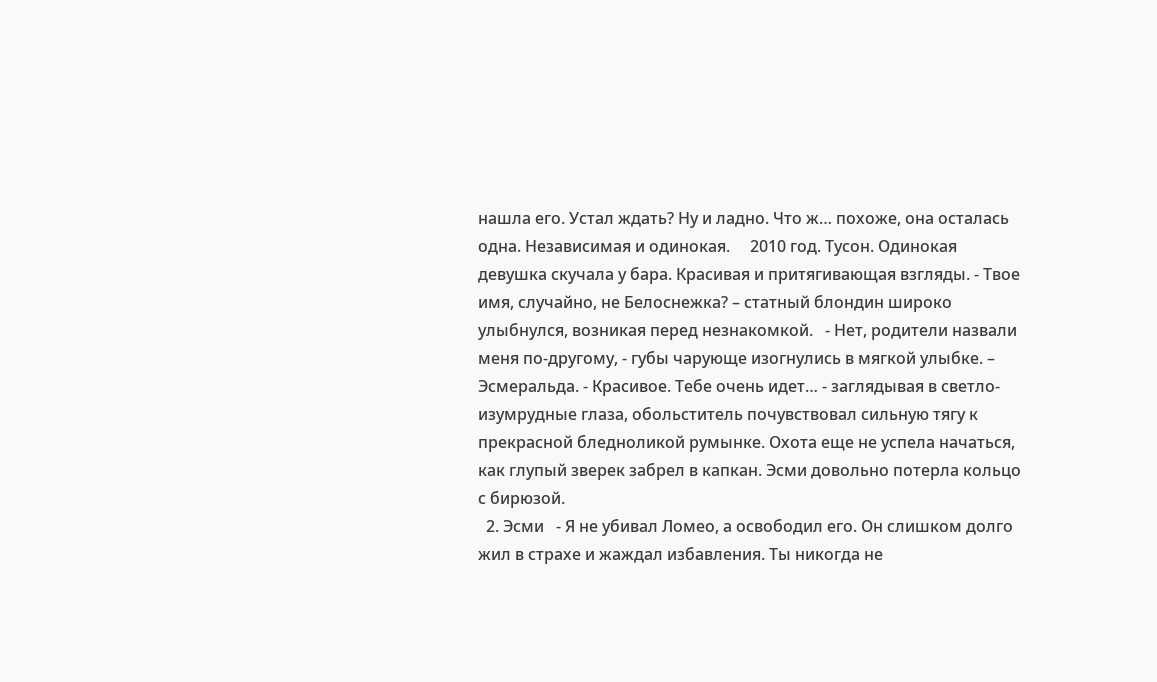нашла его. Устал ждать? Ну и ладно. Что ж… похоже, она осталась одна. Независимая и одинокая.     2010 год. Тусон. Одинокая девушка скучала у бара. Красивая и притягивающая взгляды. - Твое имя, случайно, не Белоснежка? – статный блондин широко улыбнулся, возникая перед незнакомкой.   - Нет, родители назвали меня по-другому, - губы чарующе изогнулись в мягкой улыбке. – Эсмеральда. - Красивое. Тебе очень идет… - заглядывая в светло-изумрудные глаза, обольститель почувствовал сильную тягу к прекрасной бледноликой румынке. Охота еще не успела начаться, как глупый зверек забрел в капкан. Эсми довольно потерла кольцо с бирюзой.
  2. Эсми   - Я не убивал Ломео, а освободил его. Он слишком долго жил в страхе и жаждал избавления. Ты никогда не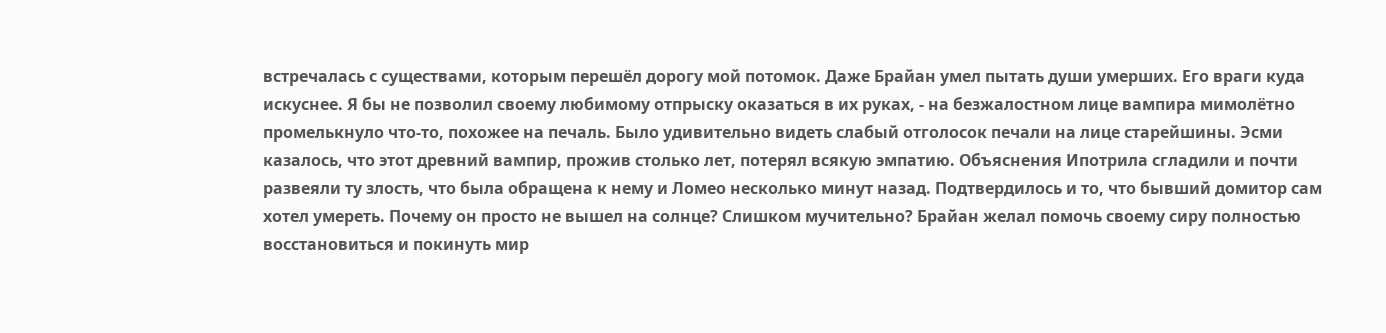встречалась с существами, которым перешёл дорогу мой потомок. Даже Брайан умел пытать души умерших. Его враги куда искуснее. Я бы не позволил своему любимому отпрыску оказаться в их руках, - на безжалостном лице вампира мимолётно промелькнуло что-то, похожее на печаль. Было удивительно видеть слабый отголосок печали на лице старейшины. Эсми казалось, что этот древний вампир, прожив столько лет, потерял всякую эмпатию. Объяснения Ипотрила сгладили и почти развеяли ту злость, что была обращена к нему и Ломео несколько минут назад. Подтвердилось и то, что бывший домитор сам хотел умереть. Почему он просто не вышел на солнце? Слишком мучительно? Брайан желал помочь своему сиру полностью восстановиться и покинуть мир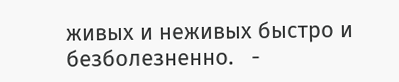живых и неживых быстро и безболезненно.   -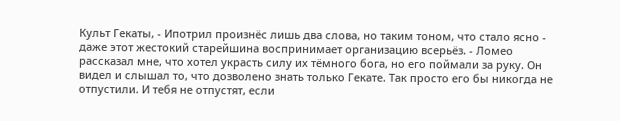Культ Гекаты, - Ипотрил произнёс лишь два слова, но таким тоном, что стало ясно - даже этот жестокий старейшина воспринимает организацию всерьёз. - Ломео рассказал мне, что хотел украсть силу их тёмного бога, но его поймали за руку. Он видел и слышал то, что дозволено знать только Гекате. Так просто его бы никогда не отпустили. И тебя не отпустят, если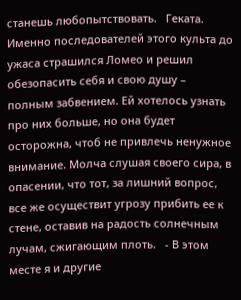станешь любопытствовать.   Геката. Именно последователей этого культа до ужаса страшился Ломео и решил обезопасить себя и свою душу – полным забвением. Ей хотелось узнать про них больше, но она будет осторожна, чтоб не привлечь ненужное внимание. Молча слушая своего сира, в опасении, что тот, за лишний вопрос, все же осуществит угрозу прибить ее к стене, оставив на радость солнечным лучам, сжигающим плоть.   - В этом месте я и другие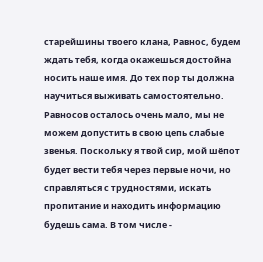старейшины твоего клана, Равнос, будем ждать тебя, когда окажешься достойна носить наше имя. До тех пор ты должна научиться выживать самостоятельно. Равносов осталось очень мало, мы не можем допустить в свою цепь слабые звенья. Поскольку я твой сир, мой шёпот будет вести тебя через первые ночи, но справляться с трудностями, искать пропитание и находить информацию будешь сама. В том числе -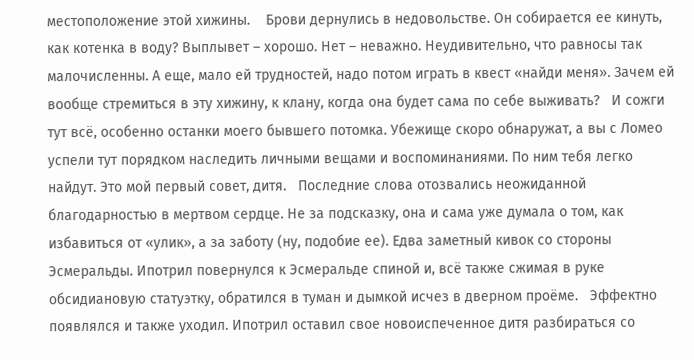местоположение этой хижины.    Брови дернулись в недовольстве. Он собирается ее кинуть, как котенка в воду? Выплывет – хорошо. Нет – неважно. Неудивительно, что равносы так малочисленны. А еще, мало ей трудностей, надо потом играть в квест «найди меня». Зачем ей вообще стремиться в эту хижину, к клану, когда она будет сама по себе выживать?   И сожги тут всё, особенно останки моего бывшего потомка. Убежище скоро обнаружат, а вы с Ломео успели тут порядком наследить личными вещами и воспоминаниями. По ним тебя легко найдут. Это мой первый совет, дитя.   Последние слова отозвались неожиданной благодарностью в мертвом сердце. Не за подсказку, она и сама уже думала о том, как избавиться от «улик», а за заботу (ну, подобие ее). Едва заметный кивок со стороны Эсмеральды. Ипотрил повернулся к Эсмеральде спиной и, всё также сжимая в руке обсидиановую статуэтку, обратился в туман и дымкой исчез в дверном проёме.   Эффектно появлялся и также уходил. Ипотрил оставил свое новоиспеченное дитя разбираться со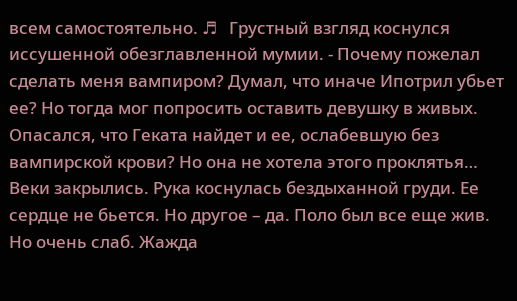всем самостоятельно. ♬   Грустный взгляд коснулся иссушенной обезглавленной мумии. - Почему пожелал сделать меня вампиром? Думал, что иначе Ипотрил убьет ее? Но тогда мог попросить оставить девушку в живых. Опасался, что Геката найдет и ее, ослабевшую без вампирской крови? Но она не хотела этого проклятья… Веки закрылись. Рука коснулась бездыханной груди. Ее сердце не бьется. Но другое – да. Поло был все еще жив. Но очень слаб. Жажда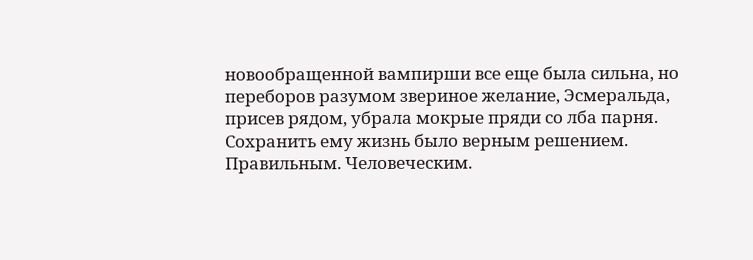новообращенной вампирши все еще была сильна, но переборов разумом звериное желание, Эсмеральда, присев рядом, убрала мокрые пряди со лба парня. Сохранить ему жизнь было верным решением. Правильным. Человеческим.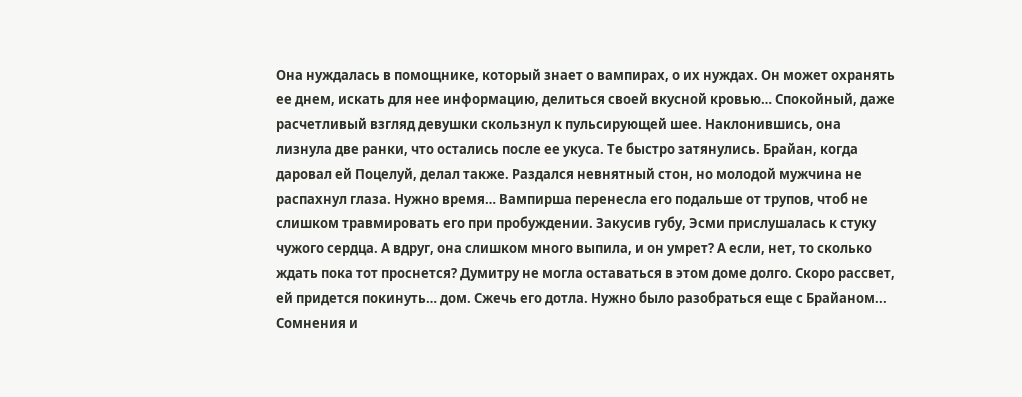Она нуждалась в помощнике, который знает о вампирах, о их нуждах. Он может охранять ее днем, искать для нее информацию, делиться своей вкусной кровью… Спокойный, даже расчетливый взгляд девушки скользнул к пульсирующей шее. Наклонившись, она лизнула две ранки, что остались после ее укуса. Те быстро затянулись. Брайан, когда даровал ей Поцелуй, делал также. Раздался невнятный стон, но молодой мужчина не распахнул глаза. Нужно время… Вампирша перенесла его подальше от трупов, чтоб не слишком травмировать его при пробуждении. Закусив губу, Эсми прислушалась к стуку чужого сердца. А вдруг, она слишком много выпила, и он умрет? А если, нет, то сколько ждать пока тот проснется? Думитру не могла оставаться в этом доме долго. Скоро рассвет, ей придется покинуть… дом. Сжечь его дотла. Нужно было разобраться еще с Брайаном... Сомнения и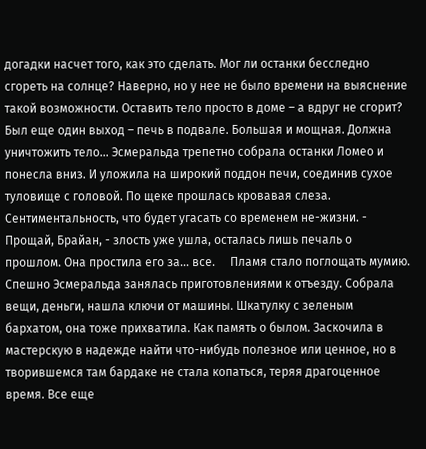догадки насчет того, как это сделать. Мог ли останки бесследно сгореть на солнце? Наверно, но у нее не было времени на выяснение такой возможности. Оставить тело просто в доме – а вдруг не сгорит? Был еще один выход – печь в подвале. Большая и мощная. Должна уничтожить тело… Эсмеральда трепетно собрала останки Ломео и понесла вниз. И уложила на широкий поддон печи, соединив сухое туловище с головой. По щеке прошлась кровавая слеза. Сентиментальность, что будет угасать со временем не-жизни. - Прощай, Брайан, - злость уже ушла, осталась лишь печаль о прошлом. Она простила его за… все.     Пламя стало поглощать мумию. Спешно Эсмеральда занялась приготовлениями к отъезду. Собрала вещи, деньги, нашла ключи от машины. Шкатулку с зеленым бархатом, она тоже прихватила. Как память о былом. Заскочила в мастерскую в надежде найти что-нибудь полезное или ценное, но в творившемся там бардаке не стала копаться, теряя драгоценное время. Все еще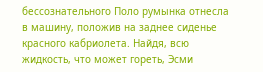бессознательного Поло румынка отнесла в машину, положив на заднее сиденье красного кабриолета. Найдя, всю жидкость, что может гореть, Эсми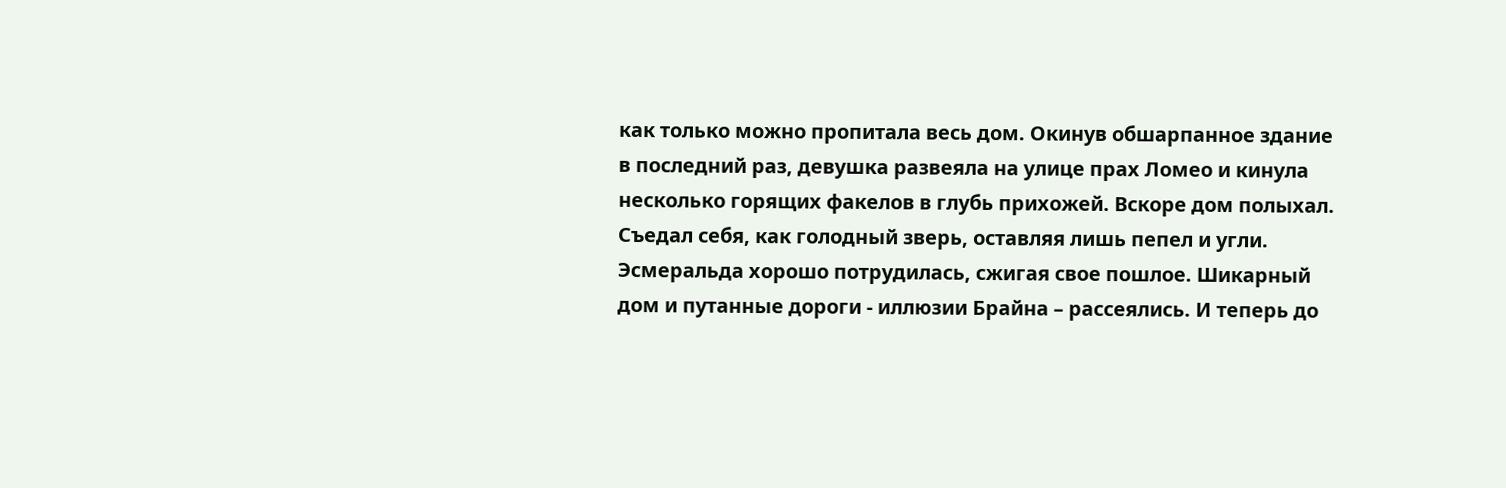как только можно пропитала весь дом. Окинув обшарпанное здание в последний раз, девушка развеяла на улице прах Ломео и кинула несколько горящих факелов в глубь прихожей. Вскоре дом полыхал. Съедал себя, как голодный зверь, оставляя лишь пепел и угли. Эсмеральда хорошо потрудилась, сжигая свое пошлое. Шикарный дом и путанные дороги - иллюзии Брайна – рассеялись. И теперь до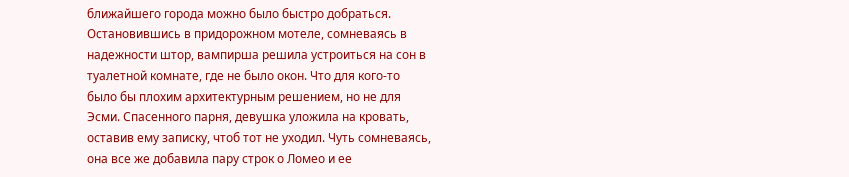ближайшего города можно было быстро добраться.     Остановившись в придорожном мотеле, сомневаясь в надежности штор, вампирша решила устроиться на сон в туалетной комнате, где не было окон. Что для кого-то было бы плохим архитектурным решением, но не для Эсми. Спасенного парня, девушка уложила на кровать, оставив ему записку, чтоб тот не уходил. Чуть сомневаясь, она все же добавила пару строк о Ломео и ее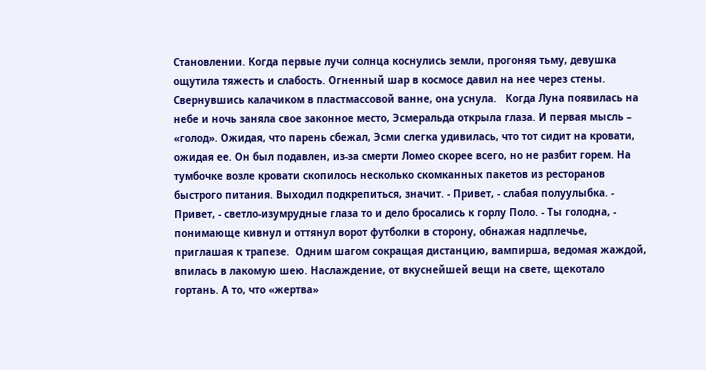Становлении. Когда первые лучи солнца коснулись земли, прогоняя тьму, девушка ощутила тяжесть и слабость. Огненный шар в космосе давил на нее через стены. Свернувшись калачиком в пластмассовой ванне, она уснула.   Когда Луна появилась на небе и ночь заняла свое законное место, Эсмеральда открыла глаза. И первая мысль – «голод». Ожидая, что парень сбежал, Эсми слегка удивилась, что тот сидит на кровати, ожидая ее. Он был подавлен, из-за смерти Ломео скорее всего, но не разбит горем. На тумбочке возле кровати скопилось несколько скомканных пакетов из ресторанов быстрого питания. Выходил подкрепиться, значит. - Привет, - слабая полуулыбка. - Привет, - светло-изумрудные глаза то и дело бросались к горлу Поло. - Ты голодна, - понимающе кивнул и оттянул ворот футболки в сторону, обнажая надплечье, приглашая к трапезе.  Одним шагом сокращая дистанцию, вампирша, ведомая жаждой, впилась в лакомую шею. Наслаждение, от вкуснейшей вещи на свете, щекотало гортань. А то, что «жертва»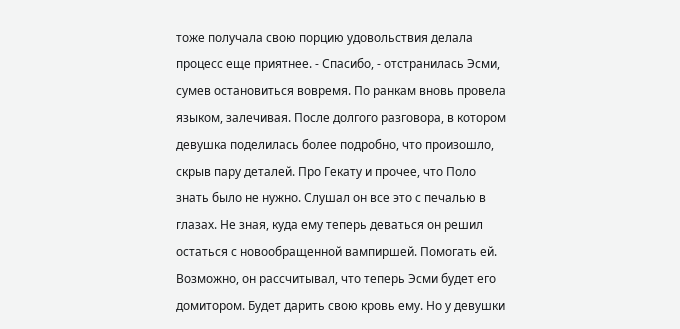тоже получала свою порцию удовольствия делала процесс еще приятнее. - Спасибо, - отстранилась Эсми, сумев остановиться вовремя. По ранкам вновь провела языком, залечивая. После долгого разговора, в котором девушка поделилась более подробно, что произошло, скрыв пару деталей. Про Гекату и прочее, что Поло знать было не нужно. Слушал он все это с печалью в глазах. Не зная, куда ему теперь деваться он решил остаться с новообращенной вампиршей. Помогать ей. Возможно, он рассчитывал, что теперь Эсми будет его домитором. Будет дарить свою кровь ему. Но у девушки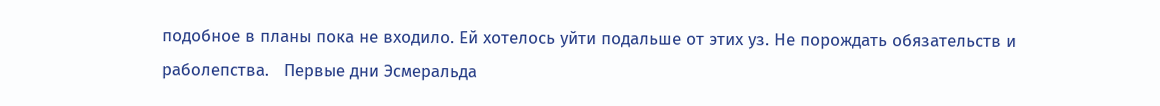подобное в планы пока не входило. Ей хотелось уйти подальше от этих уз. Не порождать обязательств и раболепства.   Первые дни Эсмеральда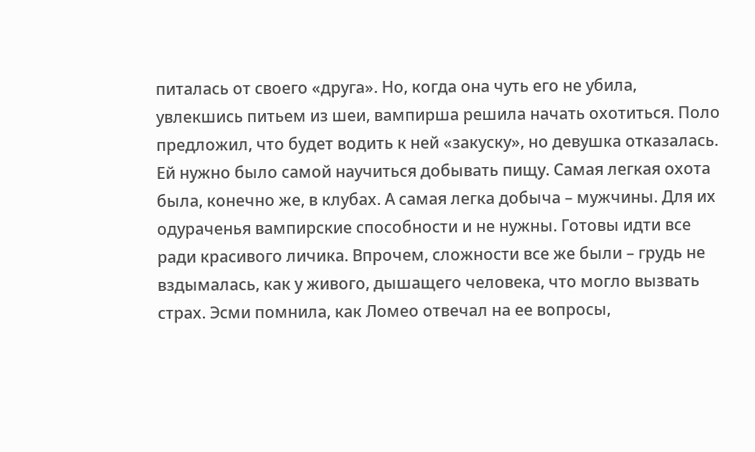питалась от своего «друга». Но, когда она чуть его не убила, увлекшись питьем из шеи, вампирша решила начать охотиться. Поло предложил, что будет водить к ней «закуску», но девушка отказалась. Ей нужно было самой научиться добывать пищу. Самая легкая охота была, конечно же, в клубах. А самая легка добыча – мужчины. Для их одураченья вампирские способности и не нужны. Готовы идти все ради красивого личика. Впрочем, сложности все же были – грудь не вздымалась, как у живого, дышащего человека, что могло вызвать страх. Эсми помнила, как Ломео отвечал на ее вопросы,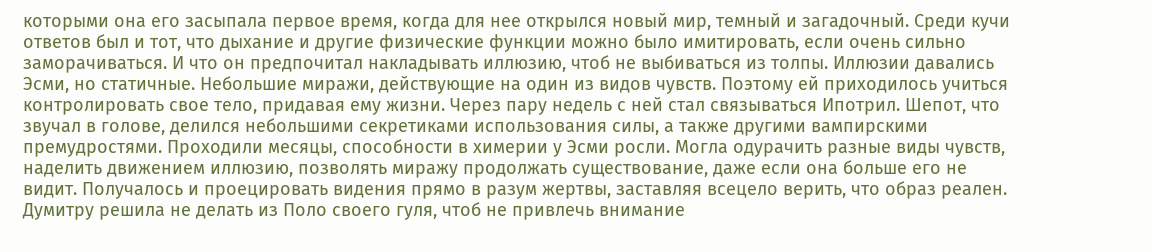которыми она его засыпала первое время, когда для нее открылся новый мир, темный и загадочный. Среди кучи ответов был и тот, что дыхание и другие физические функции можно было имитировать, если очень сильно заморачиваться. И что он предпочитал накладывать иллюзию, чтоб не выбиваться из толпы. Иллюзии давались Эсми, но статичные. Небольшие миражи, действующие на один из видов чувств. Поэтому ей приходилось учиться контролировать свое тело, придавая ему жизни. Через пару недель с ней стал связываться Ипотрил. Шепот, что звучал в голове, делился небольшими секретиками использования силы, а также другими вампирскими премудростями. Проходили месяцы, способности в химерии у Эсми росли. Могла одурачить разные виды чувств, наделить движением иллюзию, позволять миражу продолжать существование, даже если она больше его не видит. Получалось и проецировать видения прямо в разум жертвы, заставляя всецело верить, что образ реален. Думитру решила не делать из Поло своего гуля, чтоб не привлечь внимание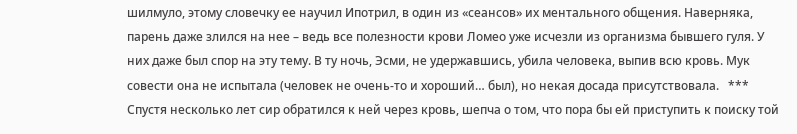шилмуло, этому словечку ее научил Ипотрил, в один из «сеансов» их ментального общения. Наверняка, парень даже злился на нее – ведь все полезности крови Ломео уже исчезли из организма бывшего гуля. У них даже был спор на эту тему. В ту ночь, Эсми, не удержавшись, убила человека, выпив всю кровь. Мук совести она не испытала (человек не очень-то и хороший… был), но некая досада присутствовала.   ***   Спустя несколько лет сир обратился к ней через кровь, шепча о том, что пора бы ей приступить к поиску той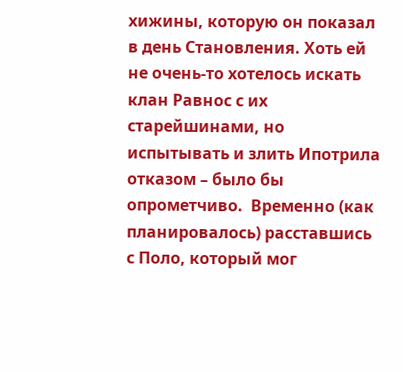хижины, которую он показал в день Становления. Хоть ей не очень-то хотелось искать клан Равнос с их старейшинами, но испытывать и злить Ипотрила отказом – было бы опрометчиво.  Временно (как планировалось) расставшись с Поло, который мог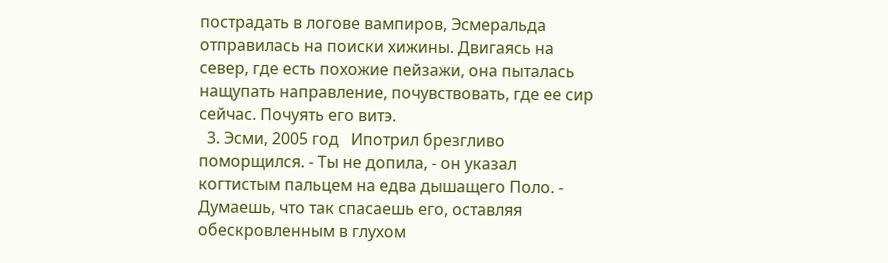пострадать в логове вампиров, Эсмеральда отправилась на поиски хижины. Двигаясь на север, где есть похожие пейзажи, она пыталась нащупать направление, почувствовать, где ее сир сейчас. Почуять его витэ.
  3. Эсми, 2005 год   Ипотрил брезгливо поморщился. - Ты не допила, - он указал когтистым пальцем на едва дышащего Поло. - Думаешь, что так спасаешь его, оставляя обескровленным в глухом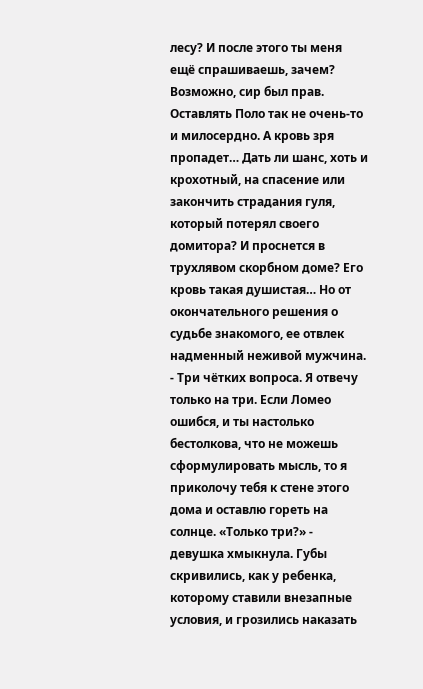лесу? И после этого ты меня ещё спрашиваешь, зачем?   Возможно, сир был прав. Оставлять Поло так не очень-то и милосердно. А кровь зря пропадет… Дать ли шанс, хоть и крохотный, на спасение или закончить страдания гуля, который потерял своего домитора? И проснется в трухлявом скорбном доме? Его кровь такая душистая… Но от окончательного решения о судьбе знакомого, ее отвлек надменный неживой мужчина.   - Три чётких вопроса. Я отвечу только на три. Если Ломео ошибся, и ты настолько бестолкова, что не можешь сформулировать мысль, то я приколочу тебя к стене этого дома и оставлю гореть на солнце. «Только три?» - девушка хмыкнула. Губы скривились, как у ребенка, которому ставили внезапные условия, и грозились наказать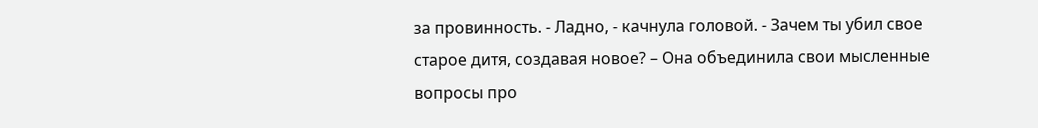за провинность. - Ладно, - качнула головой. - Зачем ты убил свое старое дитя, создавая новое? – Она объединила свои мысленные вопросы про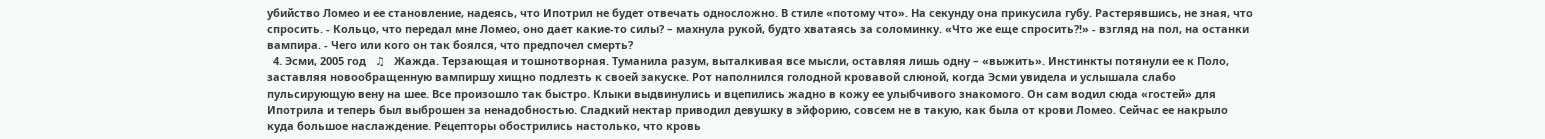убийство Ломео и ее становление, надеясь, что Ипотрил не будет отвечать односложно. В стиле «потому что». На секунду она прикусила губу. Растерявшись, не зная, что спросить. - Кольцо, что передал мне Ломео, оно дает какие-то силы? – махнула рукой, будто хватаясь за соломинку. «Что же еще спросить?!» - взгляд на пол, на останки вампира. - Чего или кого он так боялся, что предпочел смерть?
  4. Эсми, 2005 год   ♫   Жажда. Терзающая и тошнотворная. Туманила разум, выталкивая все мысли, оставляя лишь одну – «выжить». Инстинкты потянули ее к Поло, заставляя новообращенную вампиршу хищно подлезть к своей закуске. Рот наполнился голодной кровавой слюной, когда Эсми увидела и услышала слабо пульсирующую вену на шее. Все произошло так быстро. Клыки выдвинулись и вцепились жадно в кожу ее улыбчивого знакомого. Он сам водил сюда «гостей» для Ипотрила и теперь был выброшен за ненадобностью. Сладкий нектар приводил девушку в эйфорию, совсем не в такую, как была от крови Ломео. Сейчас ее накрыло куда большое наслаждение. Рецепторы обострились настолько, что кровь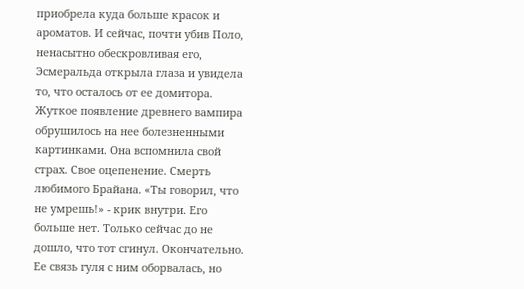приобрела куда больше красок и ароматов. И сейчас, почти убив Поло, ненасытно обескровливая его, Эсмеральда открыла глаза и увидела то, что осталось от ее домитора. Жуткое появление древнего вампира обрушилось на нее болезненными картинками. Она вспомнила свой страх. Свое оцепенение. Смерть любимого Брайана. «Ты говорил, что не умрешь!» - крик внутри. Его больше нет. Только сейчас до не дошло, что тот сгинул. Окончательно. Ее связь гуля с ним оборвалась, но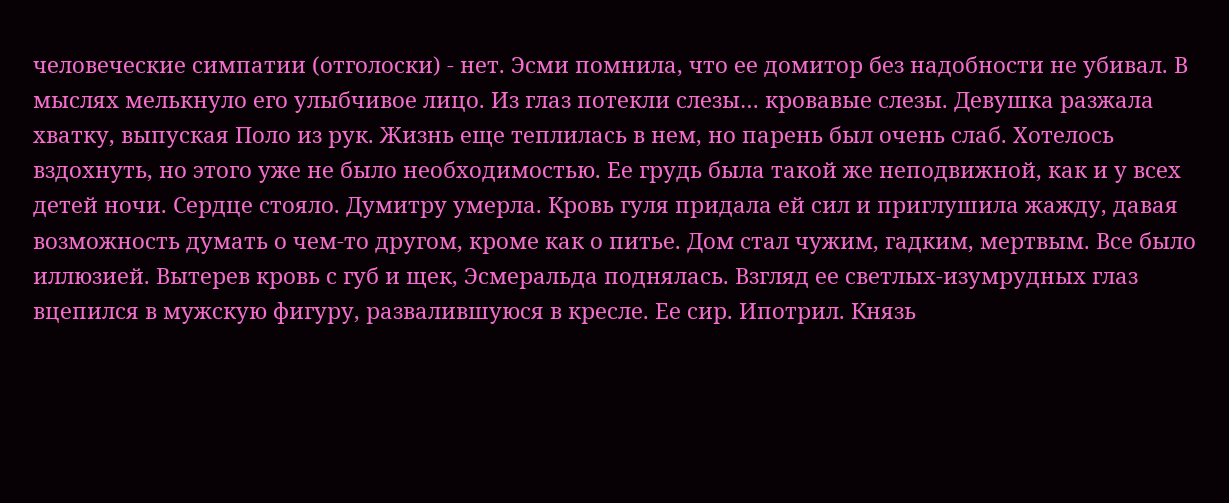человеческие симпатии (отголоски) - нет. Эсми помнила, что ее домитор без надобности не убивал. В мыслях мелькнуло его улыбчивое лицо. Из глаз потекли слезы… кровавые слезы. Девушка разжала хватку, выпуская Поло из рук. Жизнь еще теплилась в нем, но парень был очень слаб. Хотелось вздохнуть, но этого уже не было необходимостью. Ее грудь была такой же неподвижной, как и у всех детей ночи. Сердце стояло. Думитру умерла. Кровь гуля придала ей сил и приглушила жажду, давая возможность думать о чем-то другом, кроме как о питье. Дом стал чужим, гадким, мертвым. Все было иллюзией. Вытерев кровь с губ и щек, Эсмеральда поднялась. Взгляд ее светлых-изумрудных глаз вцепился в мужскую фигуру, развалившуюся в кресле. Ее сир. Ипотрил. Князь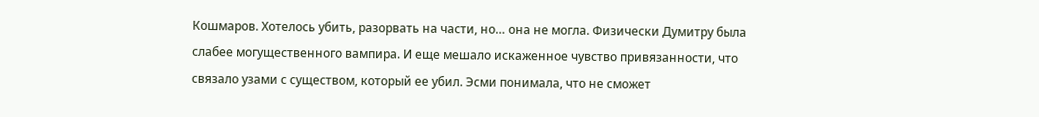Кошмаров. Хотелось убить, разорвать на части, но… она не могла. Физически Думитру была слабее могущественного вампира. И еще мешало искаженное чувство привязанности, что связало узами с существом, который ее убил. Эсми понимала, что не сможет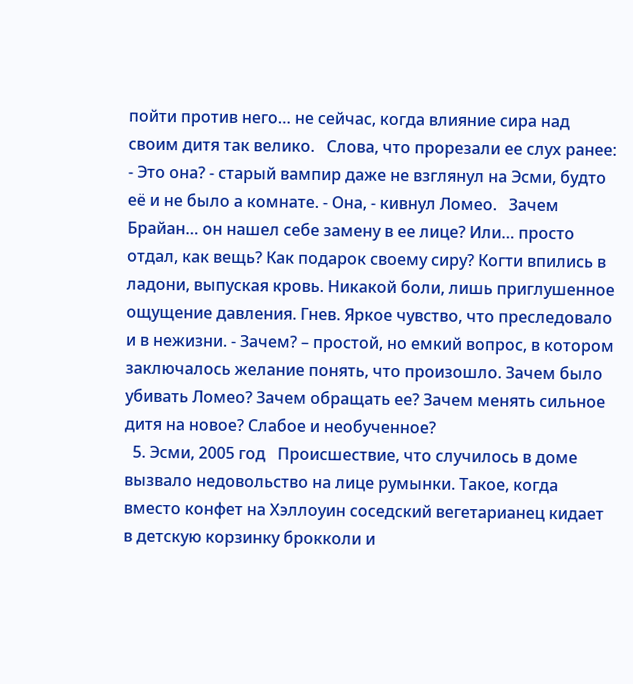пойти против него… не сейчас, когда влияние сира над своим дитя так велико.   Слова, что прорезали ее слух ранее:   - Это она? - старый вампир даже не взглянул на Эсми, будто её и не было а комнате. - Она, - кивнул Ломео.   Зачем Брайан… он нашел себе замену в ее лице? Или… просто отдал, как вещь? Как подарок своему сиру? Когти впились в ладони, выпуская кровь. Никакой боли, лишь приглушенное ощущение давления. Гнев. Яркое чувство, что преследовало и в нежизни. - Зачем? – простой, но емкий вопрос, в котором заключалось желание понять, что произошло. Зачем было убивать Ломео? Зачем обращать ее? Зачем менять сильное дитя на новое? Слабое и необученное?
  5. Эсми, 2005 год   Происшествие, что случилось в доме вызвало недовольство на лице румынки. Такое, когда вместо конфет на Хэллоуин соседский вегетарианец кидает в детскую корзинку брокколи и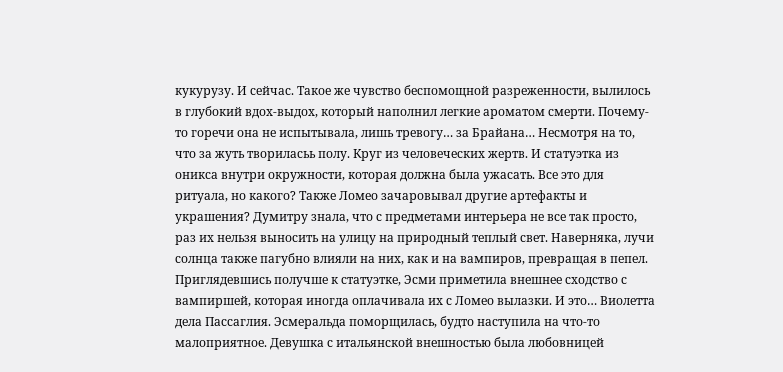кукурузу. И сейчас. Такое же чувство беспомощной разреженности, вылилось в глубокий вдох-выдох, который наполнил легкие ароматом смерти. Почему-то горечи она не испытывала, лишь тревогу… за Брайана… Несмотря на то, что за жуть твориласьь полу. Круг из человеческих жертв. И статуэтка из оникса внутри окружности, которая должна была ужасать. Все это для ритуала, но какого? Также Ломео зачаровывал другие артефакты и украшения? Думитру знала, что с предметами интерьера не все так просто, раз их нельзя выносить на улицу на природный теплый свет. Наверняка, лучи солнца также пагубно влияли на них, как и на вампиров, превращая в пепел. Приглядевшись получше к статуэтке, Эсми приметила внешнее сходство с вампиршей, которая иногда оплачивала их с Ломео вылазки. И это… Виолетта дела Пассаглия. Эсмеральда поморщилась, будто наступила на что-то малоприятное. Девушка с итальянской внешностью была любовницей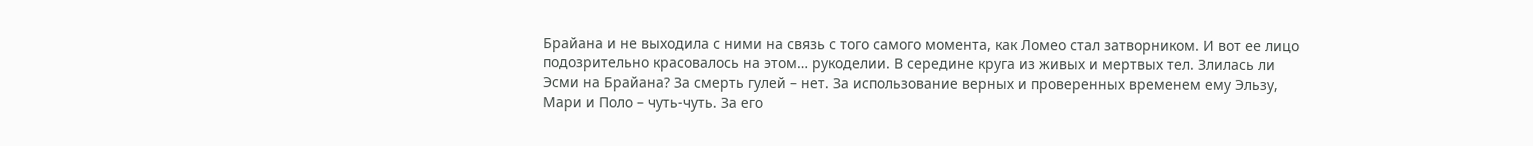Брайана и не выходила с ними на связь с того самого момента, как Ломео стал затворником. И вот ее лицо подозрительно красовалось на этом… рукоделии. В середине круга из живых и мертвых тел. Злилась ли Эсми на Брайана? За смерть гулей – нет. За использование верных и проверенных временем ему Эльзу, Мари и Поло – чуть-чуть. За его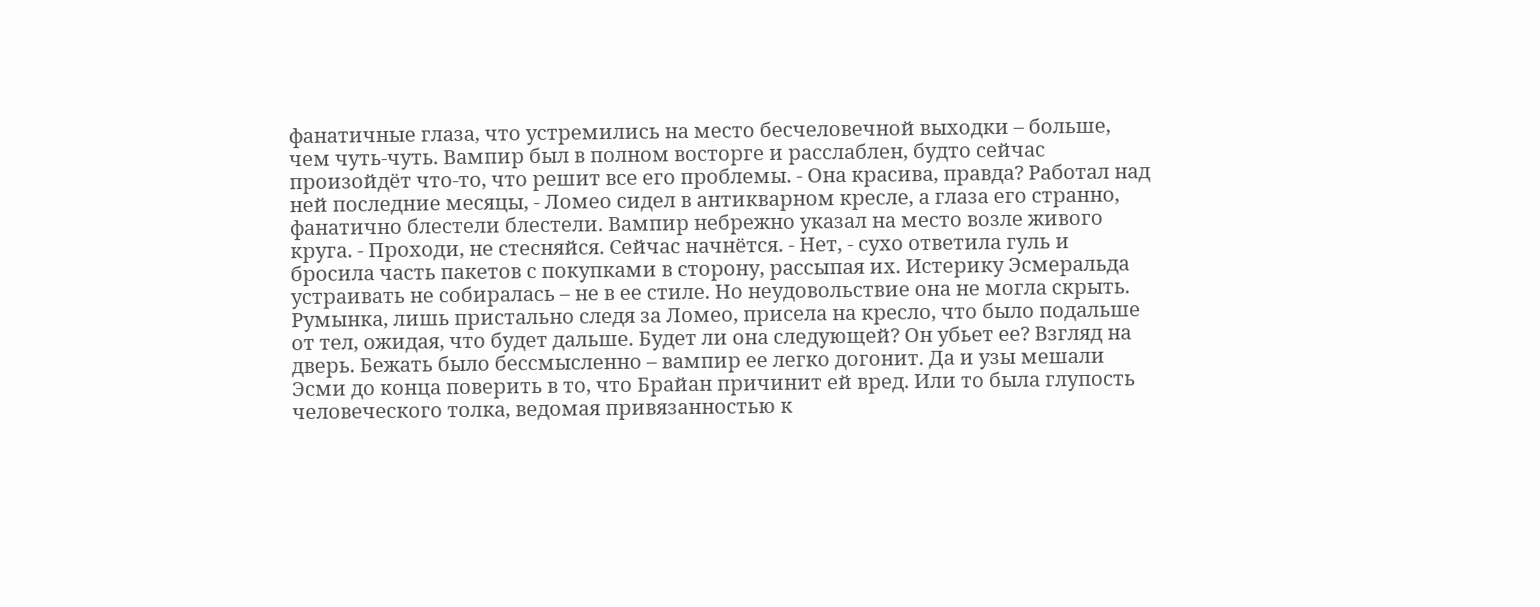фанатичные глаза, что устремились на место бесчеловечной выходки – больше, чем чуть-чуть. Вампир был в полном восторге и расслаблен, будто сейчас произойдёт что-то, что решит все его проблемы. - Она красива, правда? Работал над ней последние месяцы, - Ломео сидел в антикварном кресле, а глаза его странно, фанатично блестели блестели. Вампир небрежно указал на место возле живого круга. - Проходи, не стесняйся. Сейчас начнётся. - Нет, - сухо ответила гуль и бросила часть пакетов с покупками в сторону, рассыпая их. Истерику Эсмеральда устраивать не собиралась – не в ее стиле. Но неудовольствие она не могла скрыть. Румынка, лишь пристально следя за Ломео, присела на кресло, что было подальше от тел, ожидая, что будет дальше. Будет ли она следующей? Он убьет ее? Взгляд на дверь. Бежать было бессмысленно – вампир ее легко догонит. Да и узы мешали Эсми до конца поверить в то, что Брайан причинит ей вред. Или то была глупость человеческого толка, ведомая привязанностью к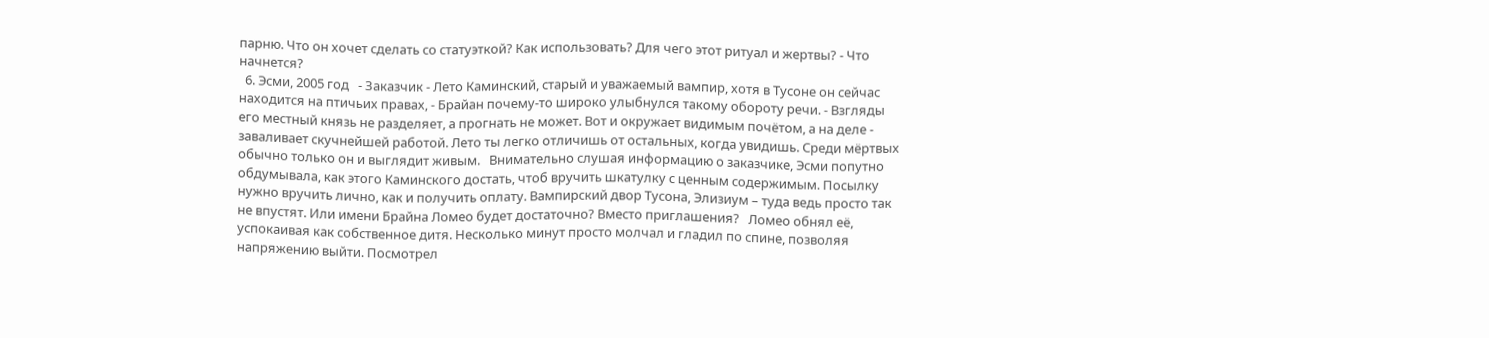парню. Что он хочет сделать со статуэткой? Как использовать? Для чего этот ритуал и жертвы? - Что начнется?
  6. Эсми, 2005 год   - Заказчик - Лето Каминский, старый и уважаемый вампир, хотя в Тусоне он сейчас находится на птичьих правах, - Брайан почему-то широко улыбнулся такому обороту речи. - Взгляды его местный князь не разделяет, а прогнать не может. Вот и окружает видимым почётом, а на деле - заваливает скучнейшей работой. Лето ты легко отличишь от остальных, когда увидишь. Среди мёртвых обычно только он и выглядит живым.   Внимательно слушая информацию о заказчике, Эсми попутно обдумывала, как этого Каминского достать, чтоб вручить шкатулку с ценным содержимым. Посылку нужно вручить лично, как и получить оплату. Вампирский двор Тусона, Элизиум – туда ведь просто так не впустят. Или имени Брайна Ломео будет достаточно? Вместо приглашения?   Ломео обнял её, успокаивая как собственное дитя. Несколько минут просто молчал и гладил по спине, позволяя напряжению выйти. Посмотрел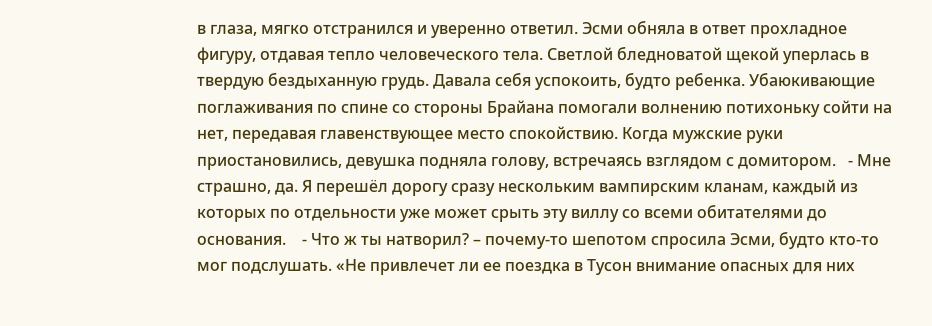в глаза, мягко отстранился и уверенно ответил. Эсми обняла в ответ прохладное фигуру, отдавая тепло человеческого тела. Светлой бледноватой щекой уперлась в твердую бездыханную грудь. Давала себя успокоить, будто ребенка. Убаюкивающие поглаживания по спине со стороны Брайана помогали волнению потихоньку сойти на нет, передавая главенствующее место спокойствию. Когда мужские руки приостановились, девушка подняла голову, встречаясь взглядом с домитором.   - Мне страшно, да. Я перешёл дорогу сразу нескольким вампирским кланам, каждый из которых по отдельности уже может срыть эту виллу со всеми обитателями до основания.    - Что ж ты натворил? – почему-то шепотом спросила Эсми, будто кто-то мог подслушать. «Не привлечет ли ее поездка в Тусон внимание опасных для них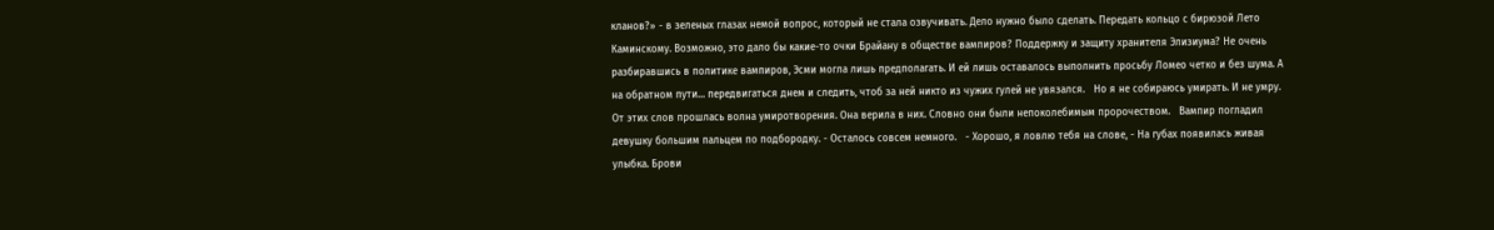кланов?» - в зеленых глазах немой вопрос, который не стала озвучивать. Дело нужно было сделать. Передать кольцо с бирюзой Лето Каминскому. Возможно, это дало бы какие-то очки Брайану в обществе вампиров? Поддержку и защиту хранителя Элизиума? Не очень разбиравшись в политике вампиров, Эсми могла лишь предполагать. И ей лишь оставалось выполнить просьбу Ломео четко и без шума. А на обратном пути… передвигаться днем и следить, чтоб за ней никто из чужих гулей не увязался.   Но я не собираюсь умирать. И не умру.   От этих слов прошлась волна умиротворения. Она верила в них. Словно они были непоколебимым пророчеством.   Вампир погладил девушку большим пальцем по подбородку. - Осталось совсем немного.   - Хорошо, я ловлю тебя на слове, - На губах появилась живая улыбка. Брови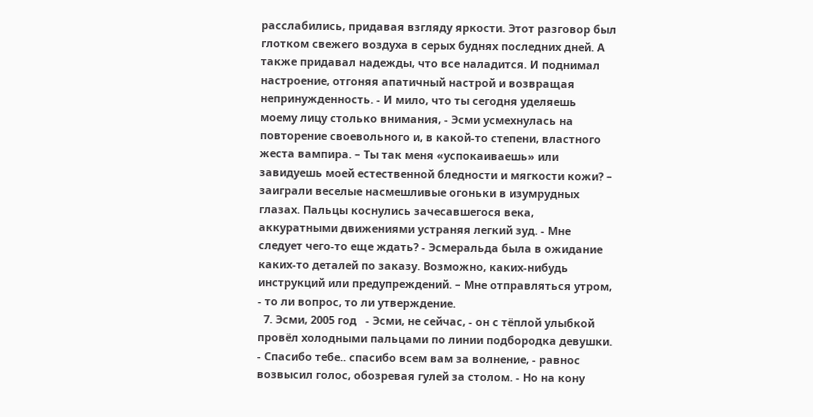расслабились, придавая взгляду яркости. Этот разговор был глотком свежего воздуха в серых буднях последних дней. А также придавал надежды, что все наладится. И поднимал настроение, отгоняя апатичный настрой и возвращая непринужденность. - И мило, что ты сегодня уделяешь моему лицу столько внимания, - Эсми усмехнулась на повторение своевольного и, в какой-то степени, властного жеста вампира. – Ты так меня «успокаиваешь» или завидуешь моей естественной бледности и мягкости кожи? – заиграли веселые насмешливые огоньки в изумрудных глазах. Пальцы коснулись зачесавшегося века, аккуратными движениями устраняя легкий зуд. - Мне следует чего-то еще ждать? - Эсмеральда была в ожидание каких-то деталей по заказу. Возможно, каких-нибудь инструкций или предупреждений. – Мне отправляться утром, - то ли вопрос, то ли утверждение.
  7. Эсми, 2005 год   - Эсми, не сейчас, - он с тёплой улыбкой провёл холодными пальцами по линии подбородка девушки. - Спасибо тебе.. спасибо всем вам за волнение, - равнос возвысил голос, обозревая гулей за столом. - Но на кону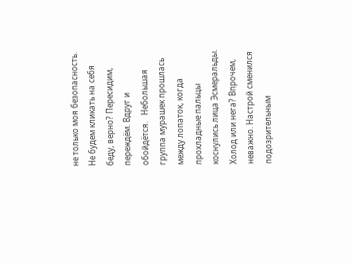не только моя безопасность. Не будем кликать на себя беду, верно? Пересидим, переждём. Вдруг и обойдётся.   Небольшая группа мурашек прошлась между лопаток, когда прохладные пальцы коснулись лица Эсмеральды. Холод или нега? Впрочем, неважно. Настрой сменился подозрительным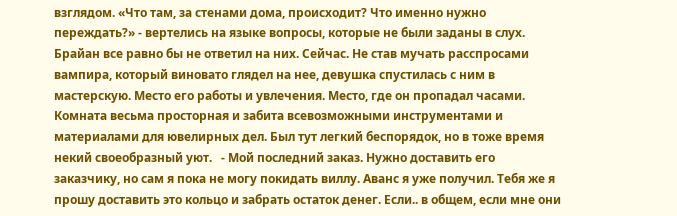взглядом. «Что там, за стенами дома, происходит? Что именно нужно переждать?» - вертелись на языке вопросы, которые не были заданы в слух. Брайан все равно бы не ответил на них. Сейчас. Не став мучать расспросами вампира, который виновато глядел на нее, девушка спустилась с ним в мастерскую. Место его работы и увлечения. Место, где он пропадал часами. Комната весьма просторная и забита всевозможными инструментами и материалами для ювелирных дел. Был тут легкий беспорядок, но в тоже время некий своеобразный уют.   - Мой последний заказ. Нужно доставить его заказчику, но сам я пока не могу покидать виллу. Аванс я уже получил. Тебя же я прошу доставить это кольцо и забрать остаток денег. Если.. в общем, если мне они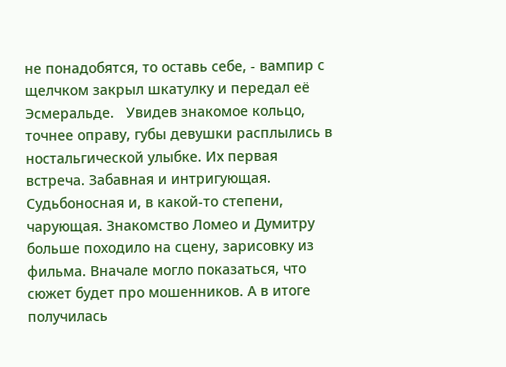не понадобятся, то оставь себе, - вампир с щелчком закрыл шкатулку и передал её Эсмеральде.   Увидев знакомое кольцо, точнее оправу, губы девушки расплылись в ностальгической улыбке. Их первая встреча. Забавная и интригующая. Судьбоносная и, в какой-то степени, чарующая. Знакомство Ломео и Думитру больше походило на сцену, зарисовку из фильма. Вначале могло показаться, что сюжет будет про мошенников. А в итоге получилась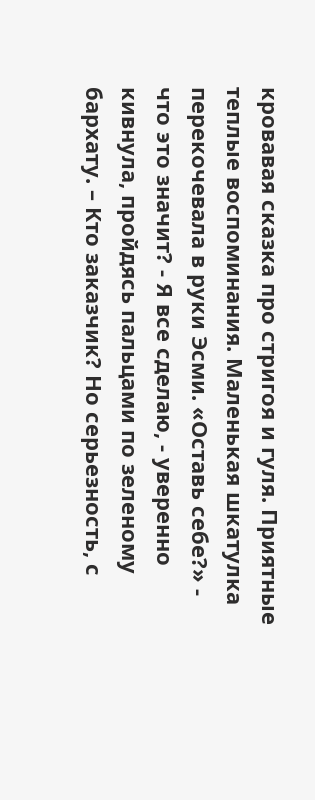кровавая сказка про стригоя и гуля. Приятные теплые воспоминания. Маленькая шкатулка перекочевала в руки Эсми. «Оставь себе?» - что это значит? - Я все сделаю, - уверенно кивнула, пройдясь пальцами по зеленому бархату. – Кто заказчик? Но серьезность, с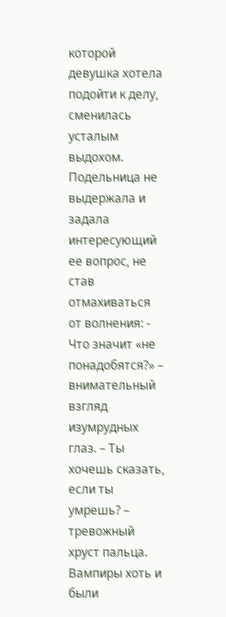которой девушка хотела подойти к делу, сменилась усталым выдохом. Подельница не выдержала и задала интересующий ее вопрос, не став отмахиваться от волнения: - Что значит «не понадобятся?» – внимательный взгляд изумрудных глаз. – Ты хочешь сказать, если ты умрешь? – тревожный хруст пальца.  Вампиры хоть и были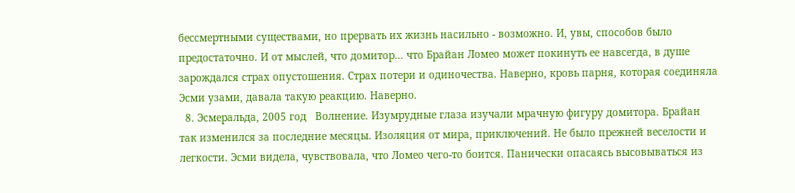бессмертными существами, но прервать их жизнь насильно - возможно. И, увы, способов было предостаточно. И от мыслей, что домитор… что Брайан Ломео может покинуть ее навсегда, в душе зарождался страх опустошения. Страх потери и одиночества. Наверно, кровь парня, которая соединяла Эсми узами, давала такую реакцию. Наверно.
  8. Эсмеральда, 2005 год   Волнение. Изумрудные глаза изучали мрачную фигуру домитора. Брайан так изменился за последние месяцы. Изоляция от мира, приключений. Не было прежней веселости и легкости. Эсми видела, чувствовала, что Ломео чего-то боится. Панически опасаясь высовываться из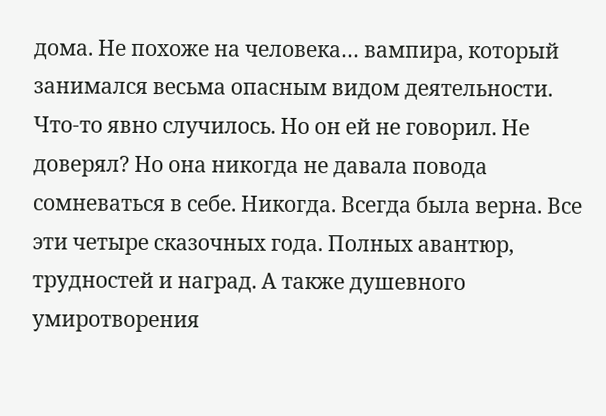дома. Не похоже на человека… вампира, который занимался весьма опасным видом деятельности. Что-то явно случилось. Но он ей не говорил. Не доверял? Но она никогда не давала повода сомневаться в себе. Никогда. Всегда была верна. Все эти четыре сказочных года. Полных авантюр, трудностей и наград. А также душевного умиротворения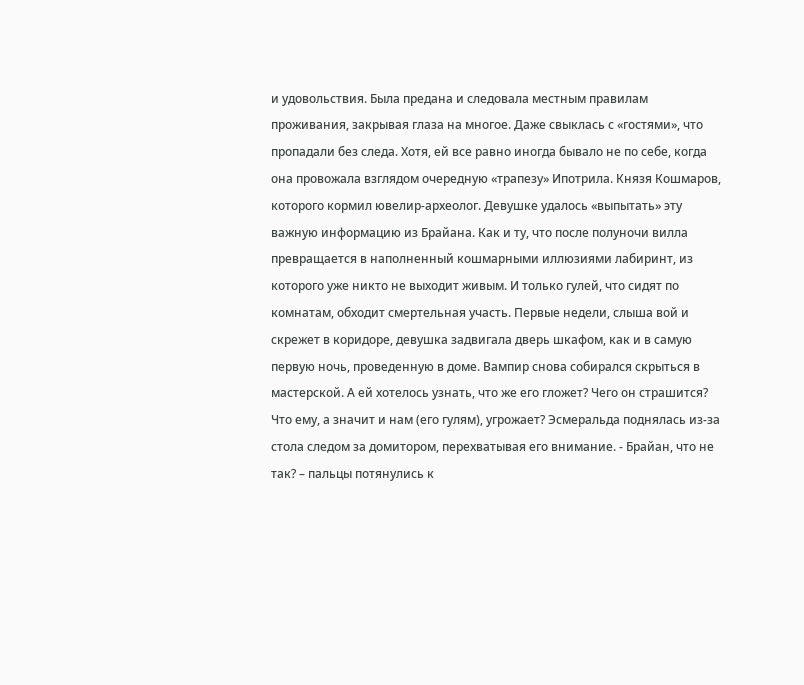и удовольствия. Была предана и следовала местным правилам проживания, закрывая глаза на многое. Даже свыклась с «гостями», что пропадали без следа. Хотя, ей все равно иногда бывало не по себе, когда она провожала взглядом очередную «трапезу» Ипотрила. Князя Кошмаров, которого кормил ювелир-археолог. Девушке удалось «выпытать» эту важную информацию из Брайана. Как и ту, что после полуночи вилла превращается в наполненный кошмарными иллюзиями лабиринт, из которого уже никто не выходит живым. И только гулей, что сидят по комнатам, обходит смертельная участь. Первые недели, слыша вой и скрежет в коридоре, девушка задвигала дверь шкафом, как и в самую первую ночь, проведенную в доме. Вампир снова собирался скрыться в мастерской. А ей хотелось узнать, что же его гложет? Чего он страшится? Что ему, а значит и нам (его гулям), угрожает? Эсмеральда поднялась из-за стола следом за домитором, перехватывая его внимание. - Брайан, что не так? – пальцы потянулись к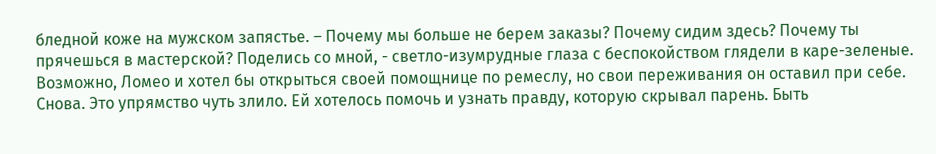бледной коже на мужском запястье. – Почему мы больше не берем заказы? Почему сидим здесь? Почему ты прячешься в мастерской? Поделись со мной, - светло-изумрудные глаза с беспокойством глядели в каре-зеленые. Возможно, Ломео и хотел бы открыться своей помощнице по ремеслу, но свои переживания он оставил при себе. Снова. Это упрямство чуть злило. Ей хотелось помочь и узнать правду, которую скрывал парень. Быть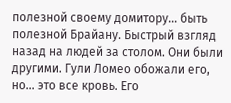полезной своему домитору… быть полезной Брайану. Быстрый взгляд назад на людей за столом. Они были другими. Гули Ломео обожали его, но… это все кровь. Его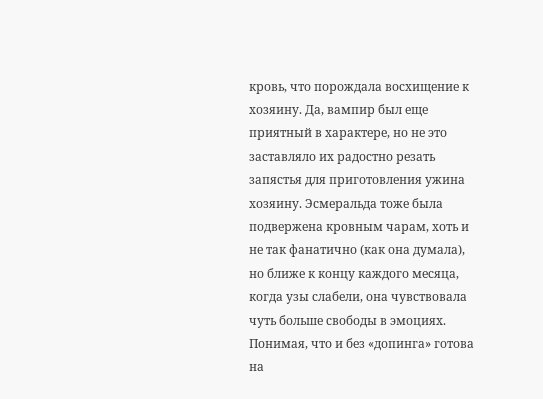кровь, что порождала восхищение к хозяину. Да, вампир был еще приятный в характере, но не это заставляло их радостно резать запястья для приготовления ужина хозяину. Эсмеральда тоже была подвержена кровным чарам, хоть и не так фанатично (как она думала), но ближе к концу каждого месяца, когда узы слабели, она чувствовала чуть больше свободы в эмоциях. Понимая, что и без «допинга» готова на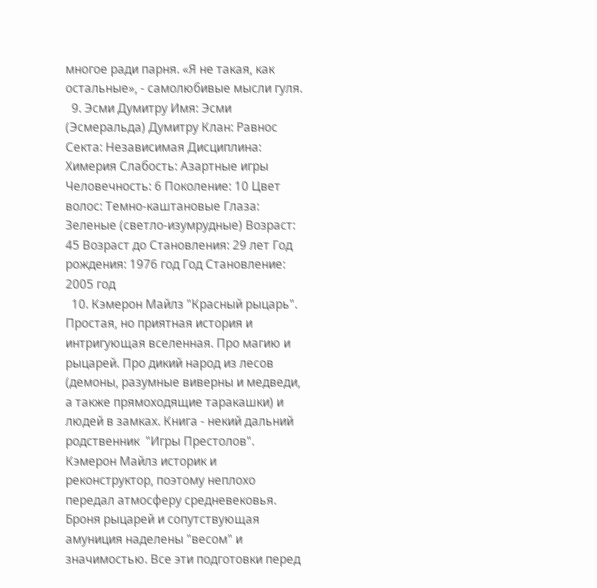многое ради парня. «Я не такая, как остальные», - самолюбивые мысли гуля.
  9. Эсми Думитру Имя: Эсми (Эсмеральда) Думитру Клан: Равнос Секта: Независимая Дисциплина: Химерия Слабость: Азартные игры Человечность: 6 Поколение: 10 Цвет волос: Темно-каштановые Глаза: Зеленые (светло-изумрудные) Возраст: 45 Возраст до Становления: 29 лет Год рождения: 1976 год Год Становление: 2005 год
  10. Кэмерон Майлз "Красный рыцарь".    Простая, но приятная история и интригующая вселенная. Про магию и рыцарей. Про дикий народ из лесов (демоны, разумные виверны и медведи, а также прямоходящие таракашки) и людей в замках. Книга - некий дальний родственник  "Игры Престолов".    Кэмерон Майлз историк и реконструктор, поэтому неплохо передал атмосферу средневековья. Броня рыцарей и сопутствующая амуниция наделены "весом" и значимостью. Все эти подготовки перед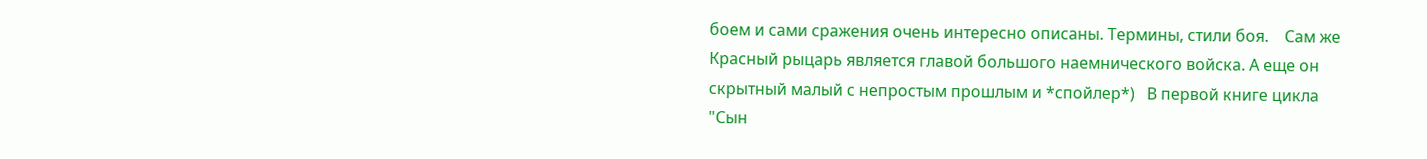боем и сами сражения очень интересно описаны. Термины, стили боя.    Сам же Красный рыцарь является главой большого наемнического войска. А еще он скрытный малый с непростым прошлым и *спойлер*)   В первой книге цикла "Сын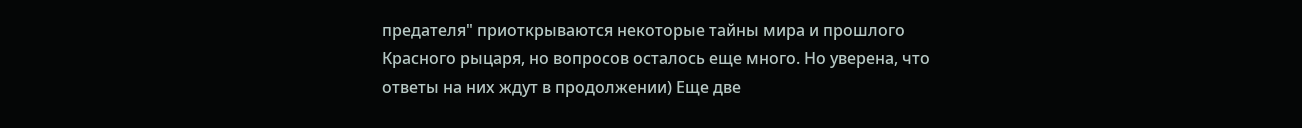предателя" приоткрываются некоторые тайны мира и прошлого Красного рыцаря, но вопросов осталось еще много. Но уверена, что ответы на них ждут в продолжении) Еще две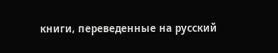книги, переведенные на русский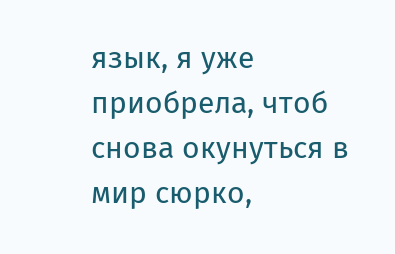язык, я уже приобрела, чтоб снова окунуться в мир сюрко,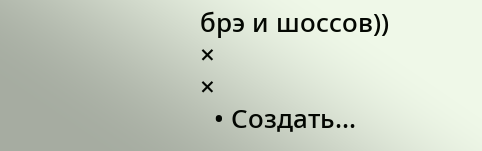брэ и шоссов))
×
×
  • Создать...